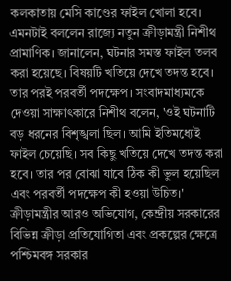কলকাতায় মেসি কাণ্ডের ফাইল খোলা হবে। এমনটাই বললেন রাজ্যে নতুন ক্রীড়ামন্ত্রী নিশীথ প্রামাণিক। জানালেন, ঘটনার সমস্ত ফাইল তলব করা হয়েছে। বিষয়টি খতিয়ে দেখে তদন্ত হবে। তার পরই পরবর্তী পদক্ষেপ। সংবাদমাধ্যমকে দেওয়া সাক্ষাৎকারে নিশীথ বলেন, 'ওই ঘটনাটি বড় ধরনের বিশৃঙ্খলা ছিল। আমি ইতিমধ্যেই ফাইল চেয়েছি। সব কিছু খতিয়ে দেখে তদন্ত করা হবে। তার পর বোঝা যাবে ঠিক কী ভুল হয়েছিল এবং পরবর্তী পদক্ষেপ কী হওয়া উচিত।'
ক্রীড়ামন্ত্রীর আরও অভিযোগ, কেন্দ্রীয় সরকারের বিভিন্ন ক্রীড়া প্রতিযোগিতা এবং প্রকল্পের ক্ষেত্রে পশ্চিমবঙ্গ সরকার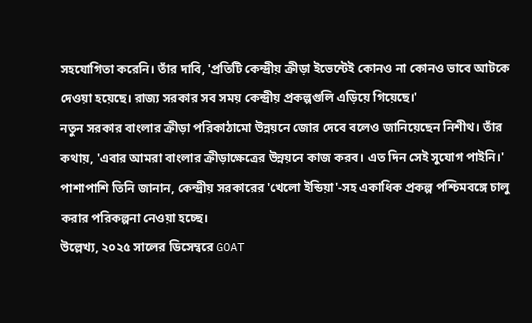সহযোগিতা করেনি। তাঁর দাবি, 'প্রতিটি কেন্দ্রীয় ক্রীড়া ইভেন্টেই কোনও না কোনও ভাবে আটকে দেওয়া হয়েছে। রাজ্য সরকার সব সময় কেন্দ্রীয় প্রকল্পগুলি এড়িয়ে গিয়েছে।'
নতুন সরকার বাংলার ক্রীড়া পরিকাঠামো উন্নয়নে জোর দেবে বলেও জানিয়েছেন নিশীথ। তাঁর কথায়, 'এবার আমরা বাংলার ক্রীড়াক্ষেত্রের উন্নয়নে কাজ করব। এত দিন সেই সুযোগ পাইনি।' পাশাপাশি তিনি জানান, কেন্দ্রীয় সরকারের 'খেলো ইন্ডিয়া'-সহ একাধিক প্রকল্প পশ্চিমবঙ্গে চালু করার পরিকল্পনা নেওয়া হচ্ছে।
উল্লেখ্য, ২০২৫ সালের ডিসেম্বরে GOAT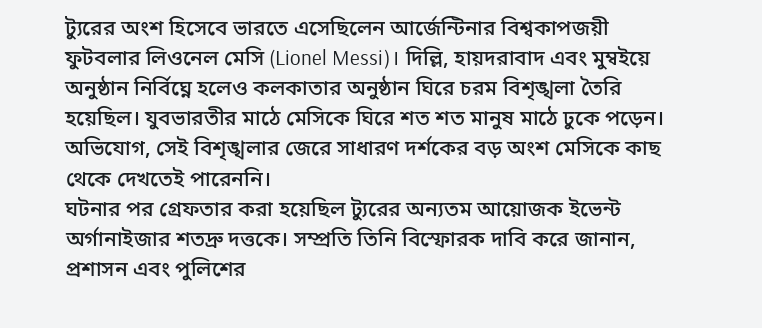ট্যুরের অংশ হিসেবে ভারতে এসেছিলেন আর্জেন্টিনার বিশ্বকাপজয়ী ফুটবলার লিওনেল মেসি (Lionel Messi)। দিল্লি, হায়দরাবাদ এবং মুম্বইয়ে অনুষ্ঠান নির্বিঘ্নে হলেও কলকাতার অনুষ্ঠান ঘিরে চরম বিশৃঙ্খলা তৈরি হয়েছিল। যুবভারতীর মাঠে মেসিকে ঘিরে শত শত মানুষ মাঠে ঢুকে পড়েন। অভিযোগ, সেই বিশৃঙ্খলার জেরে সাধারণ দর্শকের বড় অংশ মেসিকে কাছ থেকে দেখতেই পারেননি।
ঘটনার পর গ্রেফতার করা হয়েছিল ট্যুরের অন্যতম আয়োজক ইভেন্ট অর্গানাইজার শতদ্রু দত্তকে। সম্প্রতি তিনি বিস্ফোরক দাবি করে জানান, প্রশাসন এবং পুলিশের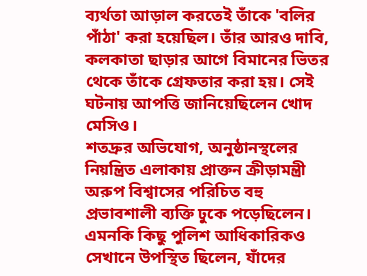ব্যর্থতা আড়াল করতেই তাঁকে 'বলির পাঁঠা' করা হয়েছিল। তাঁর আরও দাবি, কলকাতা ছাড়ার আগে বিমানের ভিতর থেকে তাঁকে গ্রেফতার করা হয়। সেই ঘটনায় আপত্তি জানিয়েছিলেন খোদ মেসিও।
শতদ্রুর অভিযোগ, অনুষ্ঠানস্থলের নিয়ন্ত্রিত এলাকায় প্রাক্তন ক্রীড়ামন্ত্রী অরুপ বিশ্বাসের পরিচিত বহু প্রভাবশালী ব্যক্তি ঢুকে পড়েছিলেন। এমনকি কিছু পুলিশ আধিকারিকও সেখানে উপস্থিত ছিলেন, যাঁদের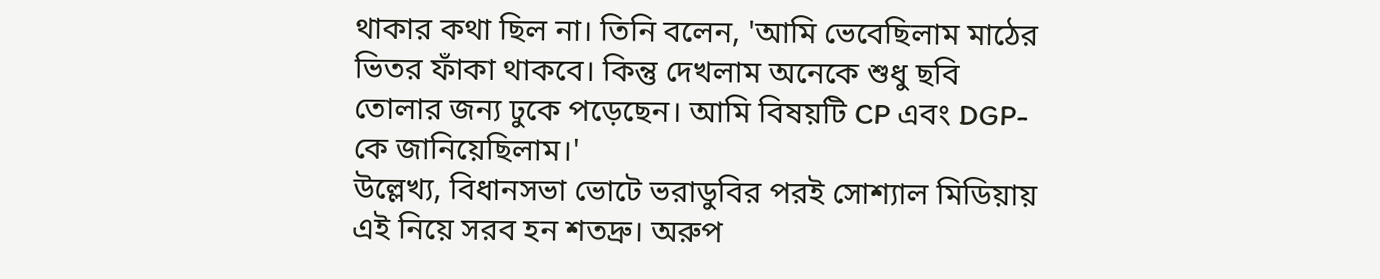থাকার কথা ছিল না। তিনি বলেন, 'আমি ভেবেছিলাম মাঠের ভিতর ফাঁকা থাকবে। কিন্তু দেখলাম অনেকে শুধু ছবি তোলার জন্য ঢুকে পড়েছেন। আমি বিষয়টি CP এবং DGP-কে জানিয়েছিলাম।'
উল্লেখ্য, বিধানসভা ভোটে ভরাডুবির পরই সোশ্যাল মিডিয়ায় এই নিয়ে সরব হন শতদ্রু। অরুপ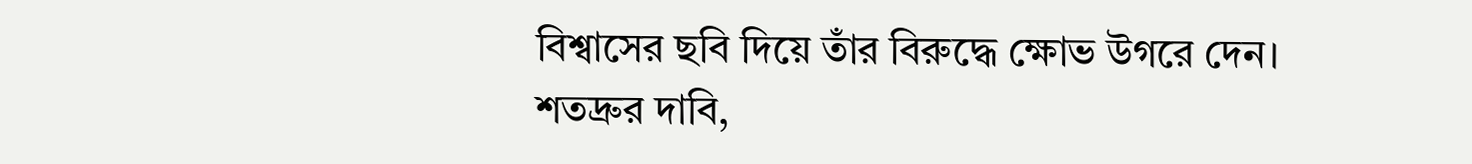বিশ্বাসের ছবি দিয়ে তাঁর বিরুদ্ধে ক্ষোভ উগরে দেন।
শতদ্রুর দাবি,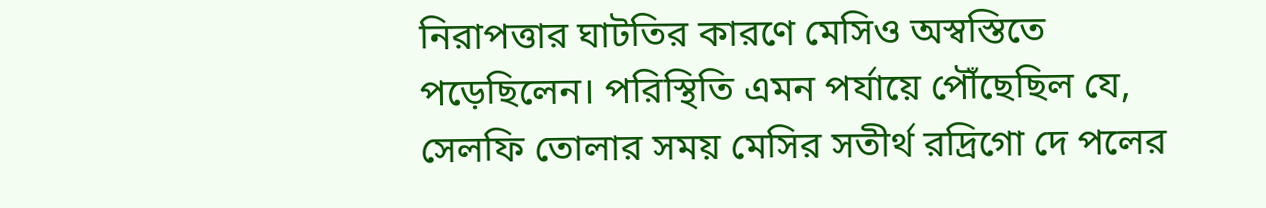নিরাপত্তার ঘাটতির কারণে মেসিও অস্বস্তিতে পড়েছিলেন। পরিস্থিতি এমন পর্যায়ে পৌঁছেছিল যে, সেলফি তোলার সময় মেসির সতীর্থ রদ্রিগো দে পলের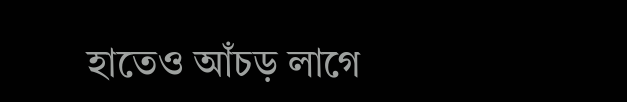হাতেও আঁচড় লাগে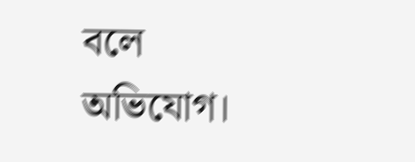বলে অভিযোগ।